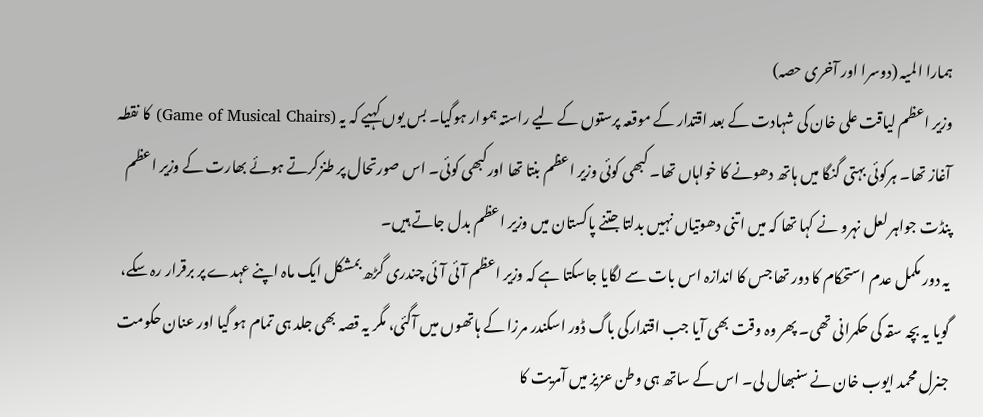ہمارا المیہ (دوسرا اور آخری حصہ)
وزیر اعظم لیاقت علی خان کی شہادت کے بعد اقتدار کے موقعہ پرستوں کے لیے راستہ ہموار ہوگیا۔ بس یوں کہیے کہ یہ (Game of Musical Chairs) کا نقطہ آغاز تھا۔ ہرکوئی بہتی گنگا میں ہاتھ دھونے کا خواہاں تھا۔ کبھی کوئی وزیر اعظم بنتا تھا اورکبھی کوئی۔ اس صورتحال پر طنزکرتے ہوئے بھارت کے وزیر اعظم پنڈت جواہر لعل نہرو نے کہا تھا کہ میں اتنی دھوتیاں نہیں بدلتا جتنے پاکستان میں وزیر اعظم بدل جاتے ہیں۔
یہ دور مکمل عدم استحکام کا دور تھا جس کا اندازہ اس بات سے لگایا جاسکتا ہے کہ وزیر اعظم آئی آئی چندری گڑھ بمشکل ایک ماہ اپنے عہدے پر برقرار رہ سکے، گویا یہ بچہ سقہ کی حکمرانی تھی۔ پھر وہ وقت بھی آیا جب اقتدارکی باگ ڈور اسکندر مرزا کے ہاتھوں میں آگئی، مگر یہ قصہ بھی جلد ہی تمام ہو گیا اور عنان حکومت جنرل محمد ایوب خان نے سنبھال لی۔ اس کے ساتھ ہی وطن عزیز میں آمریت کا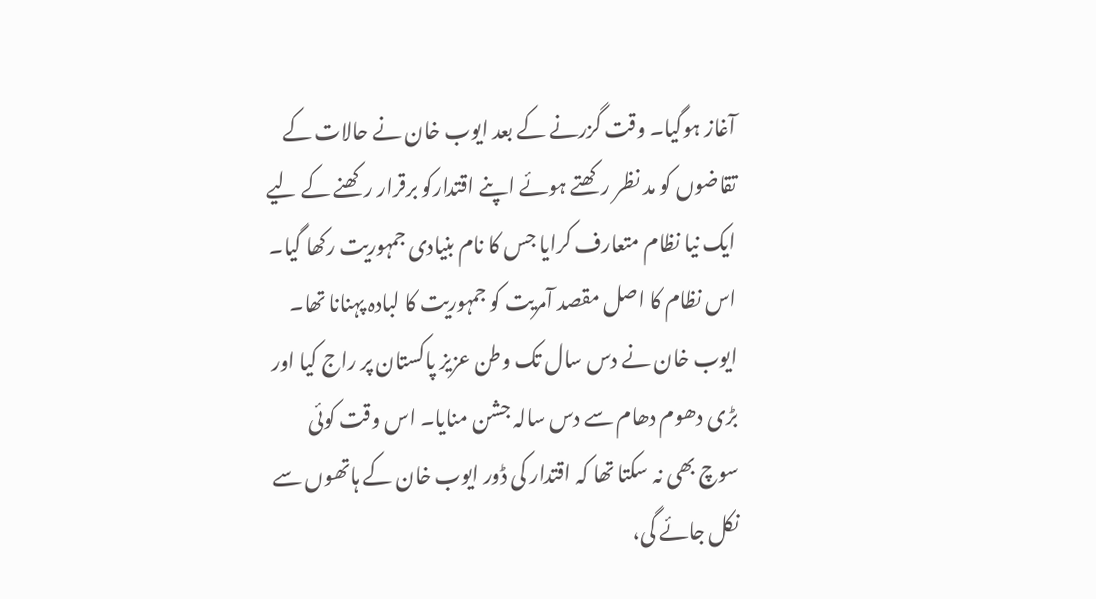آغاز ہوگیا۔ وقت گزرنے کے بعد ایوب خان نے حالات کے تقاضوں کو مد نظر رکھتے ہوئے اپنے اقتدارکو برقرار رکھنے کے لیے ایک نیا نظام متعارف کرایا جس کا نام بنیادی جمہوریت رکھا گیا۔
اس نظام کا اصل مقصد آمریت کو جمہوریت کا لبادہ پہنانا تھا۔ ایوب خان نے دس سال تک وطن عزیز پاکستان پر راج کیا اور بڑی دھوم دھام سے دس سالہ جشن منایا۔ اس وقت کوئی سوچ بھی نہ سکتا تھا کہ اقتدار کی ڈور ایوب خان کے ہاتھوں سے نکل جائے گی،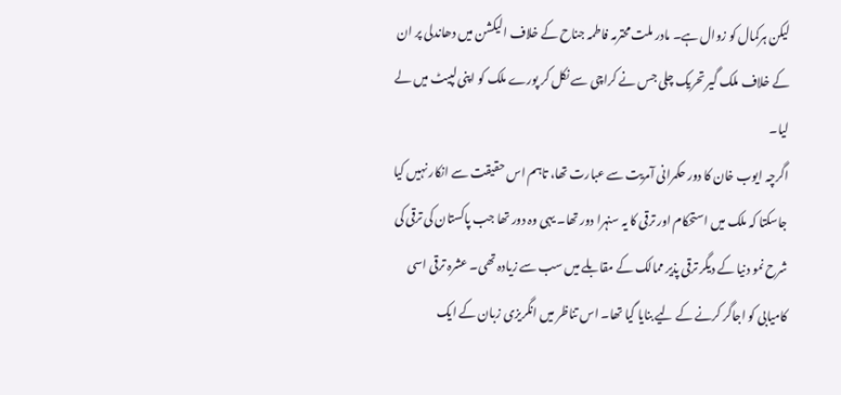لیکن ہرکمال کو زوال ہے۔ مادر ملت محترمہ فاطمہ جناح کے خلاف الیکشن میں دھاندلی پر ان کے خلاف ملک گیر تحریک چلی جس نے کراچی سے نکل کر پورے ملک کو اپنی لپیٹ میں لے لیا۔
اگرچہ ایوب خان کا دور حکمرانی آمریت سے عبارت تھا، تاہم اس حقیقت سے انکار نہیں کیا جاسکتا کہ ملک میں استحکام اور ترقی کا یہ سنہرا دور تھا۔ یہی وہ دور تھا جب پاکستان کی ترقی کی شرح نمو دنیا کے دیگر ترقی پذیر ممالک کے مقابلے میں سب سے زیادہ تھی۔ عشرہ ترقی اسی کامیابی کو اجاگر کرنے کے لیے بنایا گیا تھا۔ اس تناظر میں انگریزی زبان کے ایک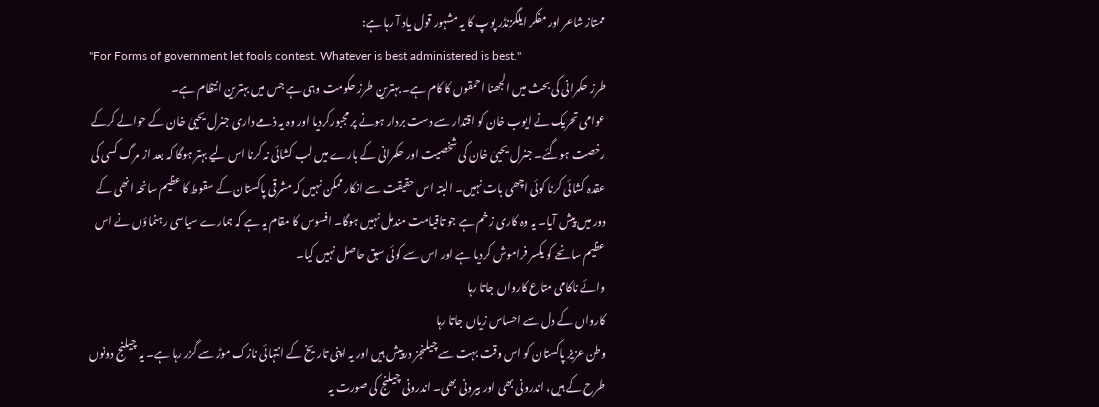ممتاز شاعر اور مفکر ایلگزنڈر پوپ کا یہ مشہور قول یاد آ رہا ہے:
"For Forms of government let fools contest. Whatever is best administered is best."
طرز حکمرانی کی بحث میں الجھنا احمقوں کا کام ہے۔ بہترین طرز حکومت وہی ہے جس میں بہترین انتظام ہے۔
عوامی تحریک نے ایوب خان کو اقتدار سے دست بردار ہونے پر مجبورکردیا اور وہ یہ ذمے داری جنرل یحییٰ خان کے حوالے کرکے رخصت ہوگئے۔ جنرل یحییٰ خان کی شخصیت اور حکمرانی کے بارے میں لب کشائی نہ کرنا اس لیے بہتر ہوگا کہ بعد از مرگ کسی کی عقدہ کشائی کرنا کوئی اچھی بات نہیں۔ البتہ اس حقیقت سے انکار ممکن نہیں کہ مشرقی پاکستان کے سقوط کا عظیم سانحہ انھی کے دور میں پیش آیا۔ یہ وہ کاری زخم ہے جو تاقیامت مندمل نہیں ہوگا۔ افسوس کا مقام یہ ہے کہ ہمارے سیاسی رہنماؤں نے اس عظیم سانحے کو یکسر فراموش کردیا ہے اور اس سے کوئی سبق حاصل نہیں کیا۔
وائے ناکامی متاع کارواں جاتا رہا
کارواں کے دل سے احساس زیاں جاتا رہا
وطن عزیز پاکستان کو اس وقت بہت سے چیلنجز درپیش ہیں اور یہ اپنی تاریخ کے انتہائی نازک موڑ سے گزر رہا ہے۔ یہ چیلنج دونوں طرح کے ہیں، اندرونی بھی اور بیرونی بھی۔ اندرونی چیلنج کی صورت یہ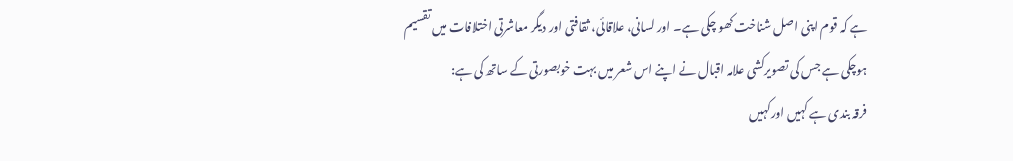ہے کہ قوم اپنی اصل شناخت کھو چکی ہے۔ اور لسانی، علاقائی، ثقافتی اور دیگر معاشرتی اختلافات میں تقسیم ہوچکی ہے جس کی تصویرکشی علامہ اقبال نے اپنے اس شعر میں بہت خوبصورتی کے ساتھ کی ہے:
فرقہ بندی ہے کہیں اورکہیں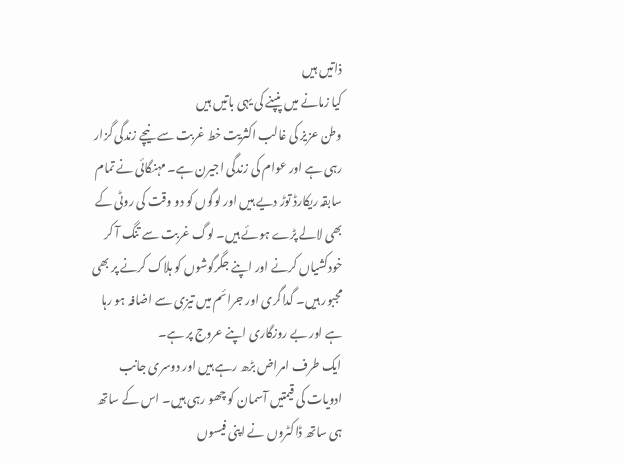ذاتیں ہیں
کیا زمانے میں پنپنے کی یہی باتیں ہیں
وطن عزیز کی غالب اکثریت خط غربت سے نیچے زندگی گزار رہی ہے اور عوام کی زندگی اجیرن ہے۔ مہنگائی نے تمام سابقہ ریکارڈ توڑ دیے ہیں اور لوگوں کو دو وقت کی روٹی کے بھی لالے پڑے ہوئے ہیں۔ لوگ غربت سے تنگ آ کر خودکشیاں کرنے اور اپنے جگرگوشوں کو ہلاک کرنے پر بھی مجبور ہیں۔ گداگری اور جرائم میں تیزی سے اضافہ ہو رہا ہے اور بے روزگاری اپنے عروج پر ہے۔
ایک طرف امراض بڑھ رہے ہیں اور دوسری جانب ادویات کی قیمتیں آسمان کو چھو رہی ہیں۔ اس کے ساتھ ہی ساتھ ڈاکٹروں نے اپنی فیسوں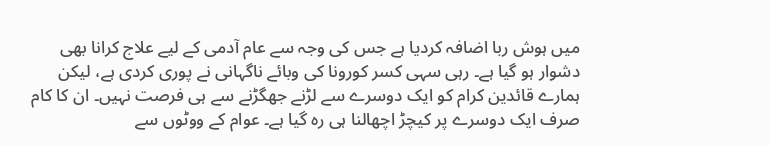میں ہوش ربا اضافہ کردیا ہے جس کی وجہ سے عام آدمی کے لیے علاج کرانا بھی دشوار ہو گیا ہے۔ رہی سہی کسر کورونا کی وبائے ناگہانی نے پوری کردی ہے، لیکن ہمارے قائدین کرام کو ایک دوسرے سے لڑنے جھگڑنے سے ہی فرصت نہیں۔ ان کا کام صرف ایک دوسرے پر کیچڑ اچھالنا ہی رہ گیا ہے۔ عوام کے ووٹوں سے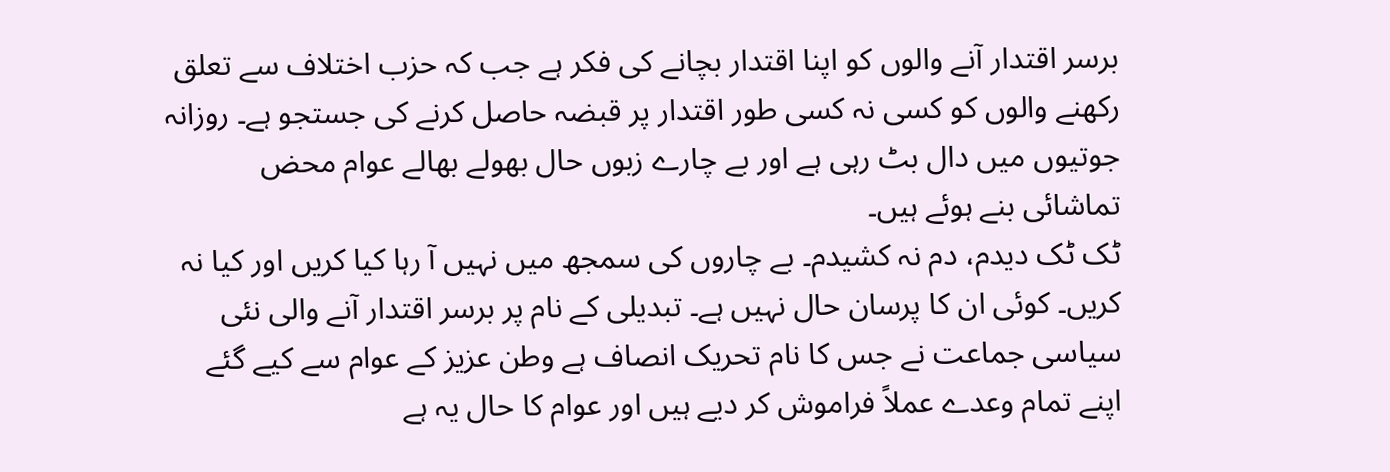برسر اقتدار آنے والوں کو اپنا اقتدار بچانے کی فکر ہے جب کہ حزب اختلاف سے تعلق رکھنے والوں کو کسی نہ کسی طور اقتدار پر قبضہ حاصل کرنے کی جستجو ہے۔ روزانہ جوتیوں میں دال بٹ رہی ہے اور بے چارے زبوں حال بھولے بھالے عوام محض تماشائی بنے ہوئے ہیں۔
ٹک ٹک دیدم، دم نہ کشیدم۔ بے چاروں کی سمجھ میں نہیں آ رہا کیا کریں اور کیا نہ کریں۔ کوئی ان کا پرسان حال نہیں ہے۔ تبدیلی کے نام پر برسر اقتدار آنے والی نئی سیاسی جماعت نے جس کا نام تحریک انصاف ہے وطن عزیز کے عوام سے کیے گئے اپنے تمام وعدے عملاً فراموش کر دیے ہیں اور عوام کا حال یہ ہے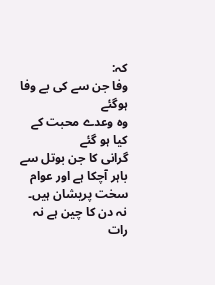کہ:
وفا جن سے کی بے وفا ہوگئے
وہ وعدے محبت کے کیا ہو گئے
گرانی کا جن بوتل سے باہر آچکا ہے اور عوام سخت پریشان ہیں۔ نہ دن کا چین ہے نہ رات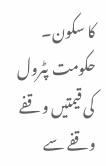کا سکون۔ حکومت پٹرول کی قیمتیں وقفے وقفے سے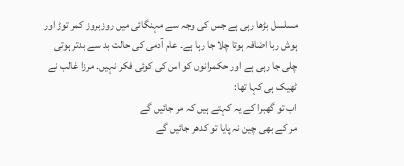مسلسل بڑھا رہی ہے جس کی وجہ سے مہنگائی میں روزبروز کمر توڑ اور ہوش ربا اضافہ ہوتا چلا جا رہا ہے۔ عام آدمی کی حالت بد سے بدتر ہوتی چلی جا رہی ہے اور حکمرانوں کو اس کی کوئی فکر نہیں۔ مرزا غالب نے ٹھیک ہی کہا تھا:
اب تو گھبرا کے یہ کہتے ہیں کہ مر جائیں گے
مر کے بھی چین نہ پایا تو کدھر جائیں گے